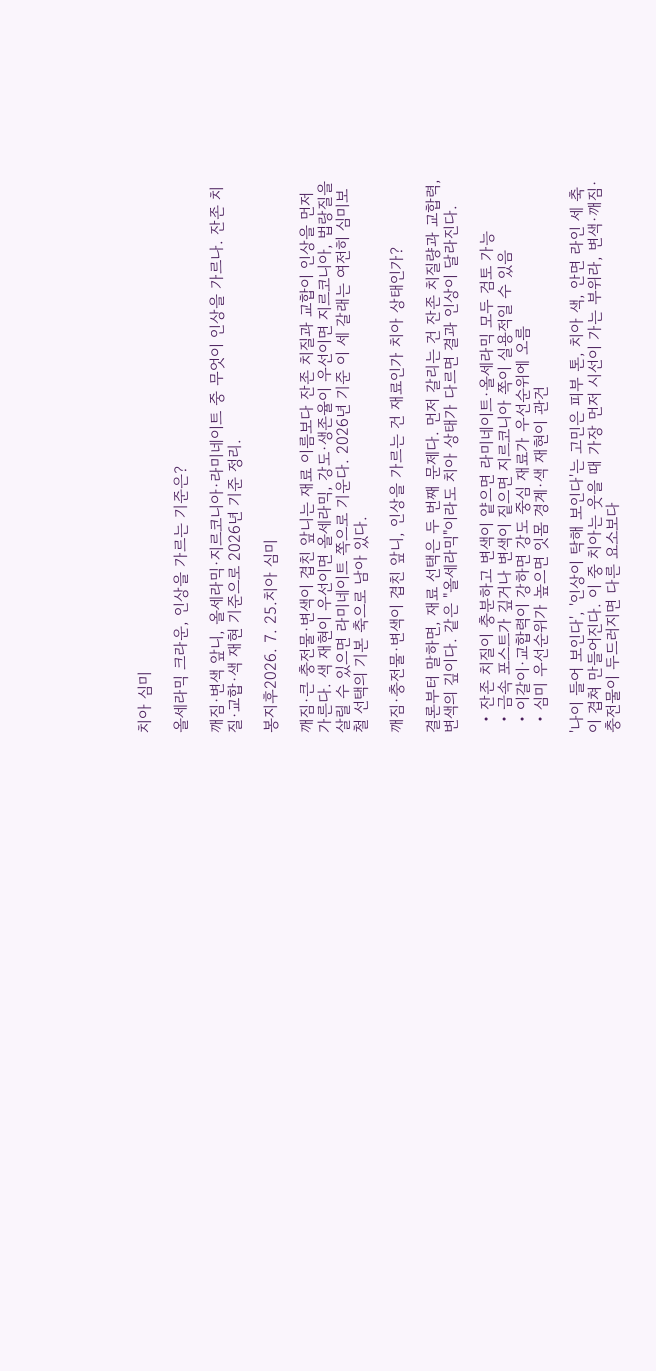치아 심미

올세라믹 크라운, 인상을 가르는 기준은?

깨짐·변색 앞니, 올세라믹·지르코니아·라미네이트 중 무엇이 인상을 가르나. 잔존 치질·교합·색 재현 기준으로 2026년 기준 정리.

봉지후2026. 7. 25.치아 심미

깨짐·큰 충전물·변색이 겹친 앞니는 재료 이름보다 잔존 치질과 교합이 인상을 먼저 가른다. 색 재현이 우선이면 올세라믹, 강도·생존율이 우선이면 지르코니아, 법랑질을 살릴 수 있으면 라미네이트 쪽으로 기운다. 2026년 기준 이 세 갈래는 여전히 심미보철 선택의 기본 축으로 남아 있다.

깨짐·충전물·변색이 겹친 앞니, 인상을 가르는 건 재료인가 치아 상태인가?

결론부터 말하면, 재료 선택은 두 번째 문제다. 먼저 갈리는 건 잔존 치질량과 교합력, 변색의 깊이다. 같은 "올세라믹"이라도 치아 상태가 다르면 결과 인상이 달라진다.

  • 잔존 치질이 충분하고 변색이 얕으면 라미네이트·올세라믹 모두 검토 가능
  • 금속 포스트가 깊거나 변색이 짙으면 지르코니아 쪽이 실용적일 수 있음
  • 이갈이·교합력이 강하면 강도 중심 재료가 우선순위에 오름
  • 심미 우선순위가 높으면 잇몸 경계·색 재현이 관건

'나이 들어 보인다', '인상이 탁해 보인다'는 고민은 피부 톤, 치아 색, 안면 라인 세 축이 겹쳐 만들어진다. 이 중 치아는 웃을 때 가장 먼저 시선이 가는 부위라, 변색·깨짐·충전물이 두드러지면 다른 요소보다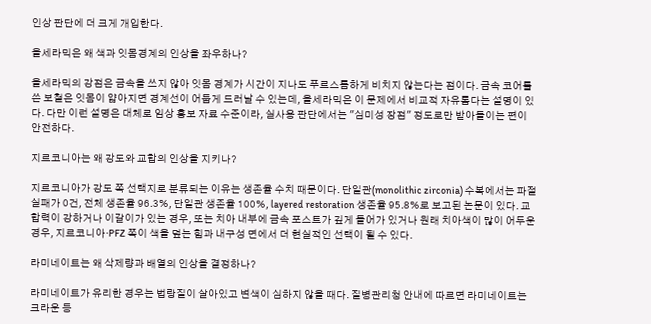인상 판단에 더 크게 개입한다.

올세라믹은 왜 색과 잇몸경계의 인상을 좌우하나?

올세라믹의 강점은 금속을 쓰지 않아 잇몸 경계가 시간이 지나도 푸르스름하게 비치지 않는다는 점이다. 금속 코어를 쓴 보철은 잇몸이 얇아지면 경계선이 어둡게 드러날 수 있는데, 올세라믹은 이 문제에서 비교적 자유롭다는 설명이 있다. 다만 이런 설명은 대체로 임상 홍보 자료 수준이라, 실사용 판단에서는 "심미성 장점" 정도로만 받아들이는 편이 안전하다.

지르코니아는 왜 강도와 교합의 인상을 지키나?

지르코니아가 강도 쪽 선택지로 분류되는 이유는 생존율 수치 때문이다. 단일관(monolithic zirconia) 수복에서는 파절 실패가 0건, 전체 생존율 96.3%, 단일관 생존율 100%, layered restoration 생존율 95.8%로 보고된 논문이 있다. 교합력이 강하거나 이갈이가 있는 경우, 또는 치아 내부에 금속 포스트가 깊게 들어가 있거나 원래 치아색이 많이 어두운 경우, 지르코니아·PFZ 쪽이 색을 덮는 힘과 내구성 면에서 더 현실적인 선택이 될 수 있다.

라미네이트는 왜 삭제량과 배열의 인상을 결정하나?

라미네이트가 유리한 경우는 법랑질이 살아있고 변색이 심하지 않을 때다. 질병관리청 안내에 따르면 라미네이트는 크라운 등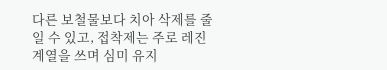다른 보철물보다 치아 삭제를 줄일 수 있고, 접착제는 주로 레진 계열을 쓰며 심미 유지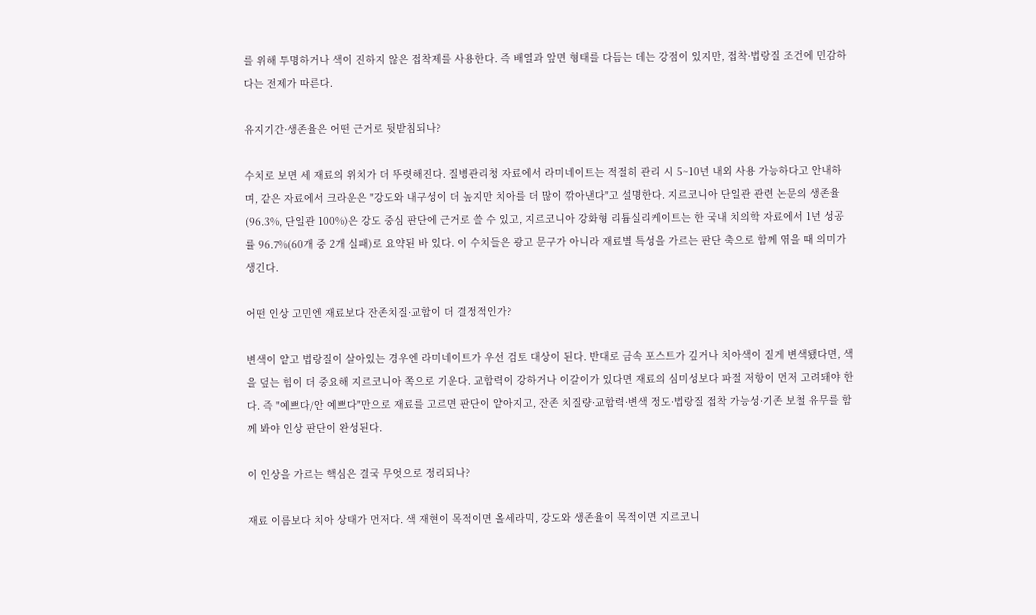를 위해 투명하거나 색이 진하지 않은 접착제를 사용한다. 즉 배열과 앞면 형태를 다듬는 데는 강점이 있지만, 접착·법랑질 조건에 민감하다는 전제가 따른다.

유지기간·생존율은 어떤 근거로 뒷받침되나?

수치로 보면 세 재료의 위치가 더 뚜렷해진다. 질병관리청 자료에서 라미네이트는 적절히 관리 시 5~10년 내외 사용 가능하다고 안내하며, 같은 자료에서 크라운은 "강도와 내구성이 더 높지만 치아를 더 많이 깎아낸다"고 설명한다. 지르코니아 단일관 관련 논문의 생존율(96.3%, 단일관 100%)은 강도 중심 판단에 근거로 쓸 수 있고, 지르코니아 강화형 리튬실리케이트는 한 국내 치의학 자료에서 1년 성공률 96.7%(60개 중 2개 실패)로 요약된 바 있다. 이 수치들은 광고 문구가 아니라 재료별 특성을 가르는 판단 축으로 함께 엮을 때 의미가 생긴다.

어떤 인상 고민엔 재료보다 잔존치질·교합이 더 결정적인가?

변색이 얕고 법랑질이 살아있는 경우엔 라미네이트가 우선 검토 대상이 된다. 반대로 금속 포스트가 깊거나 치아색이 짙게 변색됐다면, 색을 덮는 힘이 더 중요해 지르코니아 쪽으로 기운다. 교합력이 강하거나 이갈이가 있다면 재료의 심미성보다 파절 저항이 먼저 고려돼야 한다. 즉 "예쁘다/안 예쁘다"만으로 재료를 고르면 판단이 얕아지고, 잔존 치질량·교합력·변색 정도·법랑질 접착 가능성·기존 보철 유무를 함께 봐야 인상 판단이 완성된다.

이 인상을 가르는 핵심은 결국 무엇으로 정리되나?

재료 이름보다 치아 상태가 먼저다. 색 재현이 목적이면 올세라믹, 강도와 생존율이 목적이면 지르코니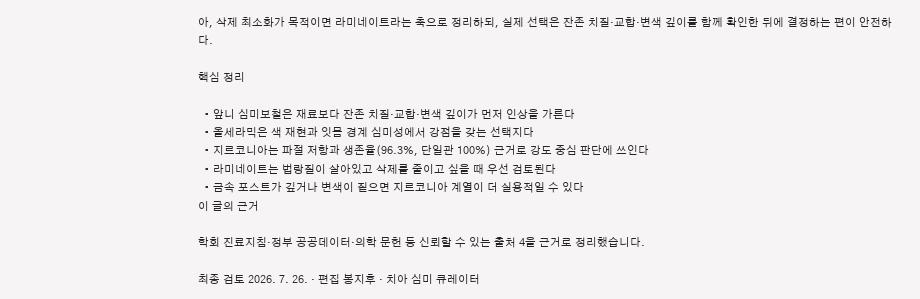아, 삭제 최소화가 목적이면 라미네이트라는 축으로 정리하되, 실제 선택은 잔존 치질·교합·변색 깊이를 함께 확인한 뒤에 결정하는 편이 안전하다.

핵심 정리

  • 앞니 심미보철은 재료보다 잔존 치질·교합·변색 깊이가 먼저 인상을 가른다
  • 올세라믹은 색 재현과 잇몸 경계 심미성에서 강점을 갖는 선택지다
  • 지르코니아는 파절 저항과 생존율(96.3%, 단일관 100%) 근거로 강도 중심 판단에 쓰인다
  • 라미네이트는 법랑질이 살아있고 삭제를 줄이고 싶을 때 우선 검토된다
  • 금속 포스트가 깊거나 변색이 짙으면 지르코니아 계열이 더 실용적일 수 있다
이 글의 근거

학회 진료지침·정부 공공데이터·의학 문헌 등 신뢰할 수 있는 출처 4을 근거로 정리했습니다.

최종 검토 2026. 7. 26. · 편집 봉지후 · 치아 심미 큐레이터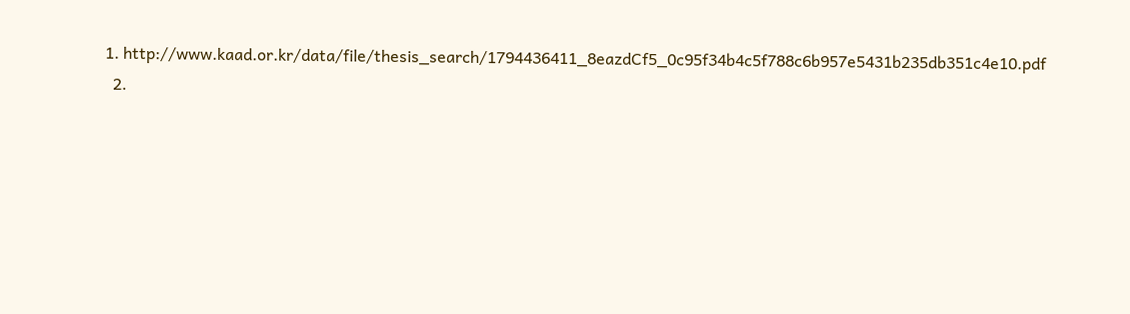1. http://www.kaad.or.kr/data/file/thesis_search/1794436411_8eazdCf5_0c95f34b4c5f788c6b957e5431b235db351c4e10.pdf
  2.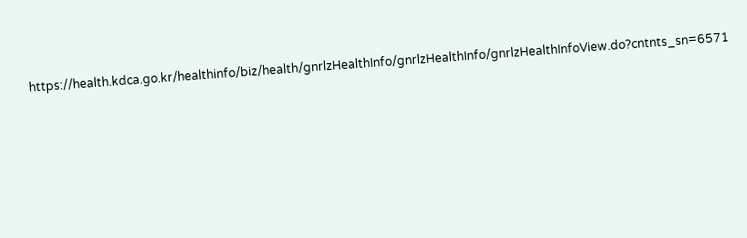https://health.kdca.go.kr/healthinfo/biz/health/gnrlzHealthInfo/gnrlzHealthInfo/gnrlzHealthInfoView.do?cntnts_sn=6571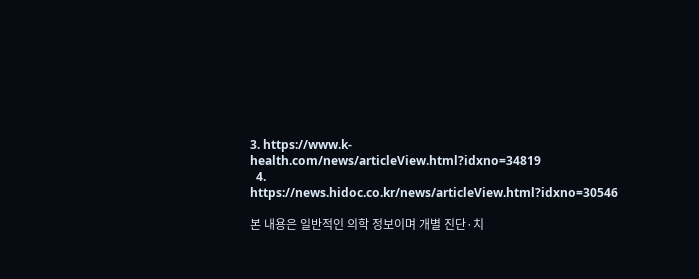3. https://www.k-health.com/news/articleView.html?idxno=34819
  4. https://news.hidoc.co.kr/news/articleView.html?idxno=30546

본 내용은 일반적인 의학 정보이며 개별 진단·치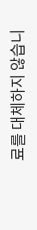료를 대체하지 않습니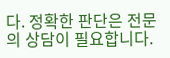다. 정확한 판단은 전문의 상담이 필요합니다.